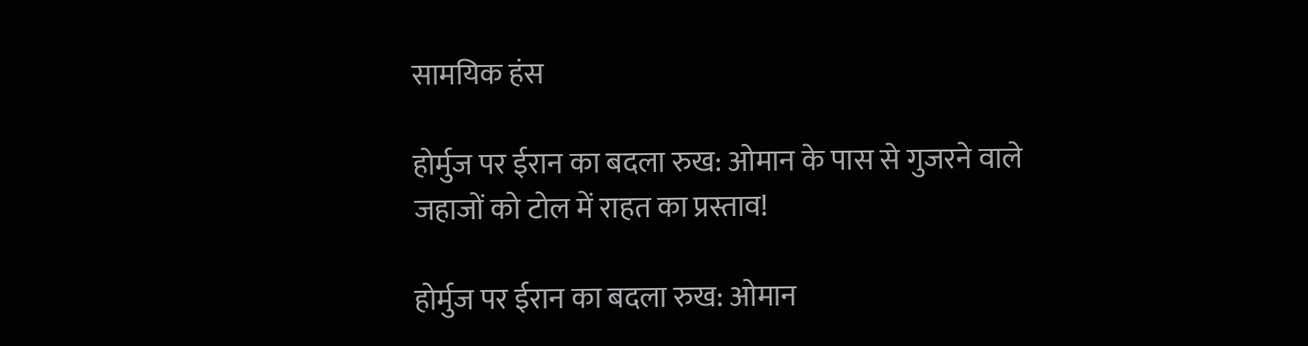सामयिक हंस

होर्मुज पर ईरान का बदला रुख: ओमान के पास से गुजरने वाले जहाजों को टोल में राहत का प्रस्ताव!

होर्मुज पर ईरान का बदला रुख: ओमान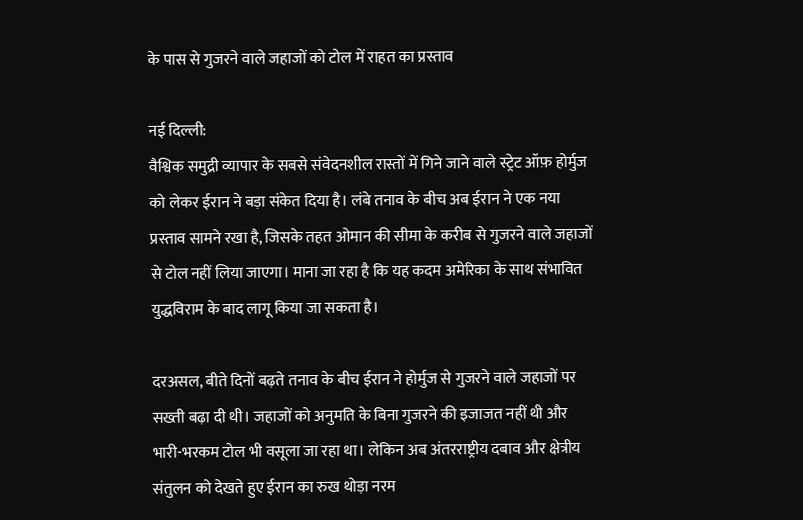के पास से गुजरने वाले जहाजों को टोल में राहत का प्रस्ताव

नई दिल्ली:
वैश्विक समुद्री व्यापार के सबसे संवेदनशील रास्तों में गिने जाने वाले स्ट्रेट ऑफ़ होर्मुज को लेकर ईरान ने बड़ा संकेत दिया है। लंबे तनाव के बीच अब ईरान ने एक नया प्रस्ताव सामने रखा है, जिसके तहत ओमान की सीमा के करीब से गुजरने वाले जहाजों से टोल नहीं लिया जाएगा। माना जा रहा है कि यह कदम अमेरिका के साथ संभावित युद्धविराम के बाद लागू किया जा सकता है।

दरअसल, बीते दिनों बढ़ते तनाव के बीच ईरान ने होर्मुज से गुजरने वाले जहाजों पर सख्ती बढ़ा दी थी। जहाजों को अनुमति के बिना गुजरने की इजाजत नहीं थी और भारी-भरकम टोल भी वसूला जा रहा था। लेकिन अब अंतरराष्ट्रीय दबाव और क्षेत्रीय संतुलन को देखते हुए ईरान का रुख थोड़ा नरम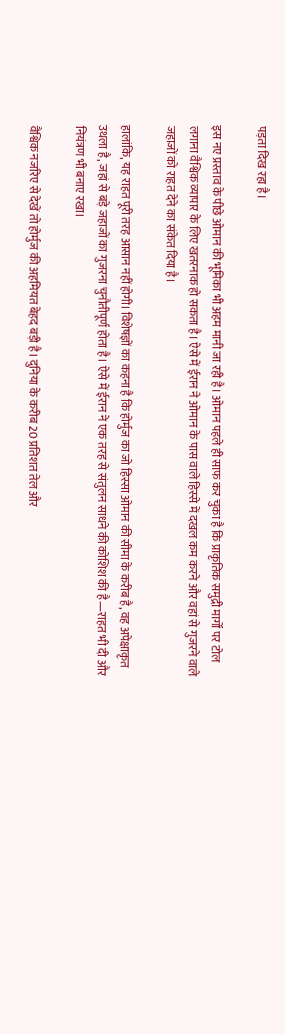पड़ता दिख रहा है।

इस नए प्रस्ताव के पीछे ओमान की भूमिका भी अहम मानी जा रही है। ओमान पहले ही साफ कर चुका है कि प्राकृतिक समुद्री मार्गों पर टोल लगाना वैश्विक व्यापार के लिए खतरनाक हो सकता है। ऐसे में ईरान ने ओमान के पास वाले हिस्से में दखल कम करने और वहां से गुजरने वाले जहाजों को राहत देने का संकेत दिया है।

हालांकि, यह राहत पूरी तरह आसान नहीं होगी। विशेषज्ञों का कहना है कि होर्मुज का जो हिस्सा ओमान की सीमा के करीब है, वह अपेक्षाकृत उथला है, जहां से बड़े जहाजों का गुजरना चुनौतीपूर्ण होता है। ऐसे में ईरान ने एक तरह से संतुलन साधने की कोशिश की है—राहत भी दी और नियंत्रण भी बनाए रखा।

वैश्विक नजरिए से देखें तो होर्मुज की अहमियत बेहद बड़ी है। दुनिया के करीब 20 प्रतिशत तेल और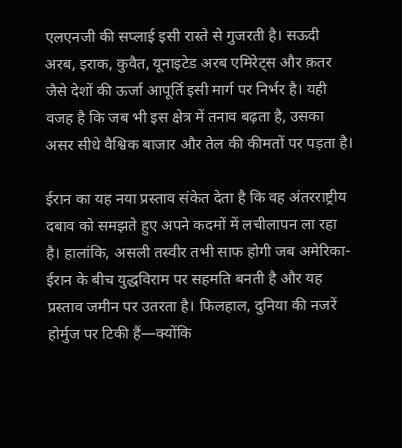एलएनजी की सप्लाई इसी रास्ते से गुजरती है। सऊदी अरब, इराक, कुवैत, यूनाइटेड अरब एमिरेट्स और क़तर जैसे देशों की ऊर्जा आपूर्ति इसी मार्ग पर निर्भर है। यही वजह है कि जब भी इस क्षेत्र में तनाव बढ़ता है, उसका असर सीधे वैश्विक बाजार और तेल की कीमतों पर पड़ता है।

ईरान का यह नया प्रस्ताव संकेत देता है कि वह अंतरराष्ट्रीय दबाव को समझते हुए अपने कदमों में लचीलापन ला रहा है। हालांकि, असली तस्वीर तभी साफ होगी जब अमेरिका-ईरान के बीच युद्धविराम पर सहमति बनती है और यह प्रस्ताव जमीन पर उतरता है। फिलहाल, दुनिया की नजरें होर्मुज पर टिकी हैं—क्योंकि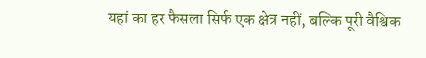यहां का हर फैसला सिर्फ एक क्षेत्र नहीं, बल्कि पूरी वैश्विक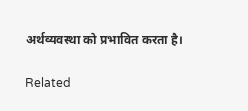अर्थव्यवस्था को प्रभावित करता है।

Related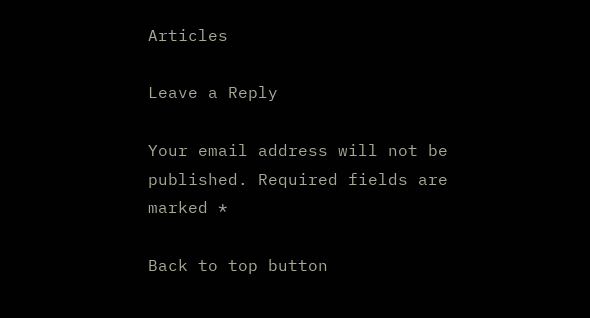Articles

Leave a Reply

Your email address will not be published. Required fields are marked *

Back to top button